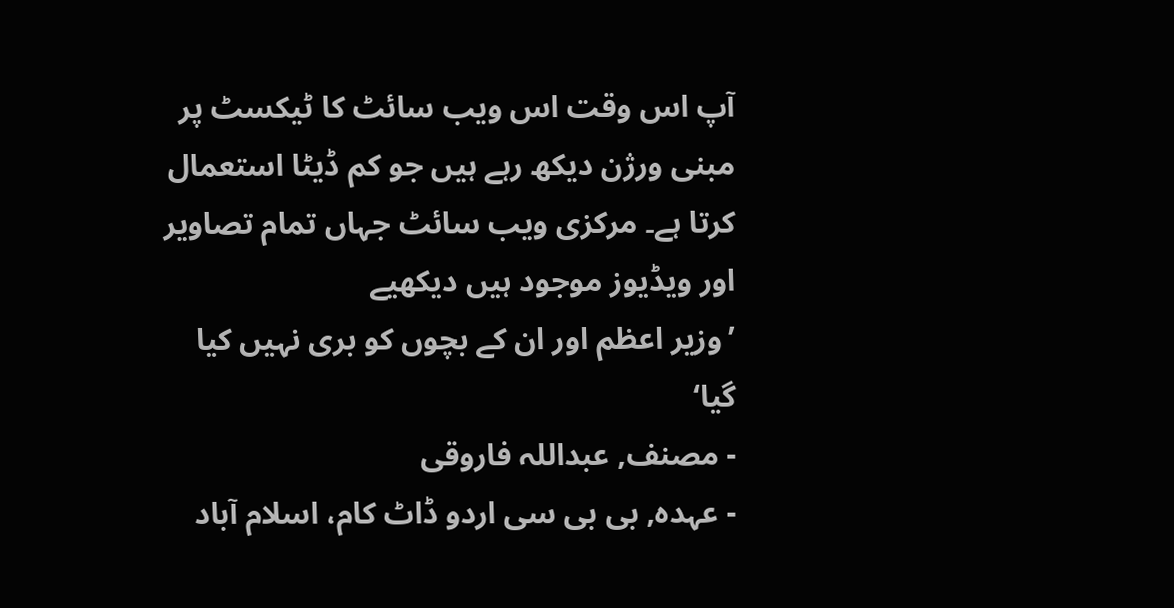آپ اس وقت اس ویب سائٹ کا ٹیکسٹ پر مبنی ورژن دیکھ رہے ہیں جو کم ڈیٹا استعمال کرتا ہے۔ مرکزی ویب سائٹ جہاں تمام تصاویر اور ویڈیوز موجود ہیں دیکھیے
’وزیر اعظم اور ان کے بچوں کو بری نہیں کیا گیا‘
- مصنف, عبداللہ فاروقی
- عہدہ, بی بی سی اردو ڈاٹ کام، اسلام آباد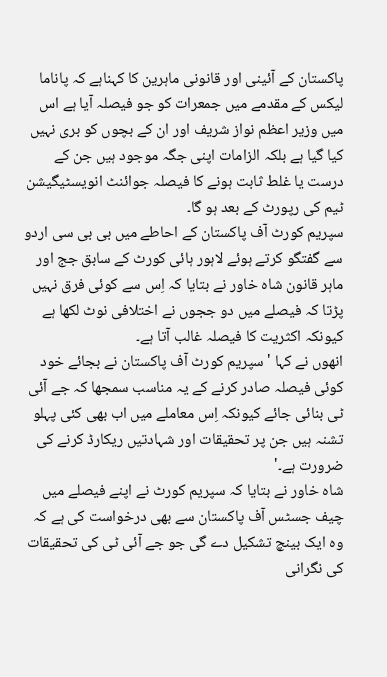پاکستان کے آئینی اور قانونی ماہرین کا کہناہے کہ پاناما لیکس کے مقدمے میں جمعرات کو جو فیصلہ آیا ہے اس میں وزیر اعظم نواز شریف اور ان کے بچوں کو بری نہیں کیا گیا ہے بلکہ الزامات اپنی جگہ موجود ہیں جن کے درست یا غلط ثابت ہونے کا فیصلہ جوائنٹ انویسٹیگیشن ٹیم کی رپورٹ کے بعد ہو گا۔
سپریم کورٹ آف پاکستان کے احاطے میں بی بی سی اردو سے گفتگو کرتے ہوئے لاہور ہائی کورٹ کے سابق جج اور ماہر قانون شاہ خاور نے بتایا کہ اِس سے کوئی فرق نہیں پڑتا کہ فیصلے میں دو ججوں نے اختلافی نوٹ لکھا ہے کیونکہ اکثریت کا فیصلہ غالب آتا ہے۔
انھوں نے کہا 'سپریم کورٹ آف پاکستان نے بجائے خود کوئی فیصلہ صادر کرنے کے یہ مناسب سمجھا کہ جے آئی ٹی بنائی جائے کیونکہ اِس معاملے میں اب بھی کئی پہلو تشنہ ہیں جن پر تحقیقات اور شہادتیں ریکارڈ کرنے کی ضرورت ہے۔'
شاہ خاور نے بتایا کہ سپریم کورٹ نے اپنے فیصلے میں چیف جسٹس آف پاکستان سے بھی درخواست کی ہے کہ وہ ایک بینچ تشکیل دے گی جو جے آئی ٹی کی تحقیقات کی نگرانی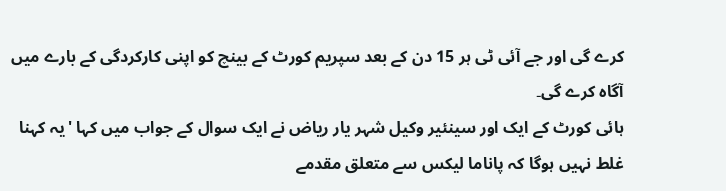کرے گی اور جے آئی ٹی ہر 15 دن کے بعد سپریم کورٹ کے بینچ کو اپنی کارکردگی کے بارے میں آگاہ کرے گی۔
ہائی کورٹ کے ایک اور سینئیر وکیل شہر یار ریاض نے ایک سوال کے جواب میں کہا 'یہ کہنا غلط نہیں ہوگا کہ پاناما لیکس سے متعلق مقدمے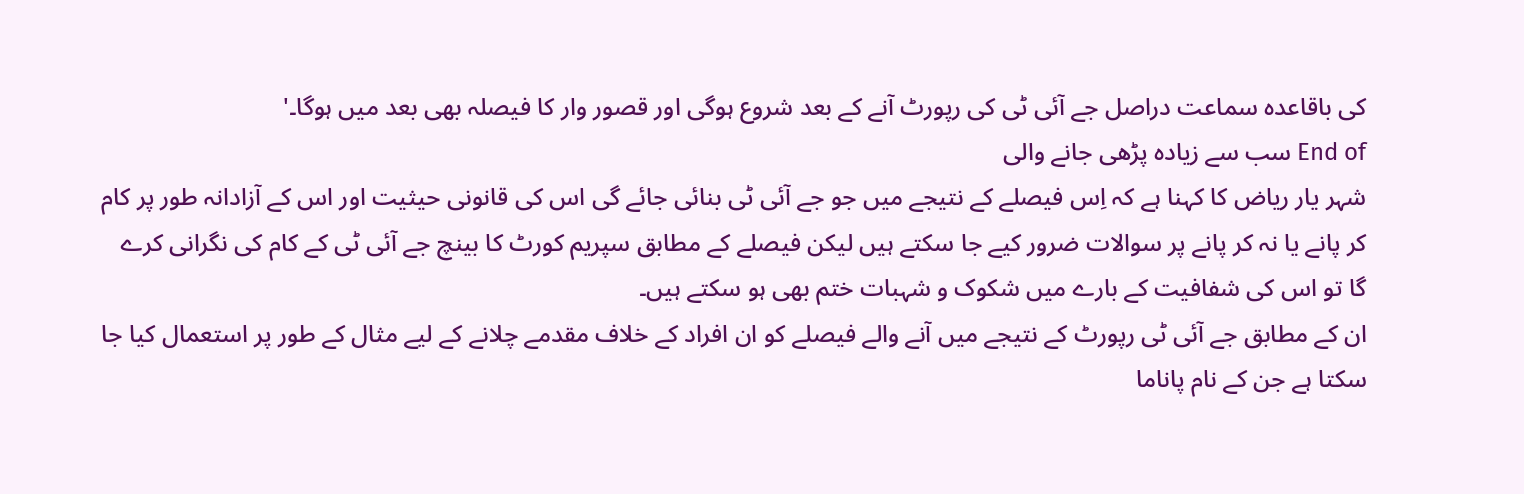کی باقاعدہ سماعت دراصل جے آئی ٹی کی رپورٹ آنے کے بعد شروع ہوگی اور قصور وار کا فیصلہ بھی بعد میں ہوگا۔'
End of سب سے زیادہ پڑھی جانے والی
شہر یار ریاض کا کہنا ہے کہ اِس فیصلے کے نتیجے میں جو جے آئی ٹی بنائی جائے گی اس کی قانونی حیثیت اور اس کے آزادانہ طور پر کام کر پانے یا نہ کر پانے پر سوالات ضرور کیے جا سکتے ہیں لیکن فیصلے کے مطابق سپریم کورٹ کا بینچ جے آئی ٹی کے کام کی نگرانی کرے گا تو اس کی شفافیت کے بارے میں شکوک و شہبات ختم بھی ہو سکتے ہیں۔
ان کے مطابق جے آئی ٹی رپورٹ کے نتیجے میں آنے والے فیصلے کو ان افراد کے خلاف مقدمے چلانے کے لیے مثال کے طور پر استعمال کیا جا سکتا ہے جن کے نام پاناما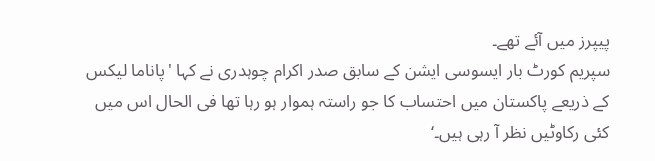پیپرز میں آئے تھے۔
سپریم کورٹ بار ایسوسی ایشن کے سابق صدر اکرام چوہدری نے کہا 'پاناما لیکس کے ذریعے پاکستان میں احتساب کا جو راستہ ہموار ہو رہا تھا فی الحال اس میں کئی رکاوٹیں نظر آ رہی ہیں۔‘